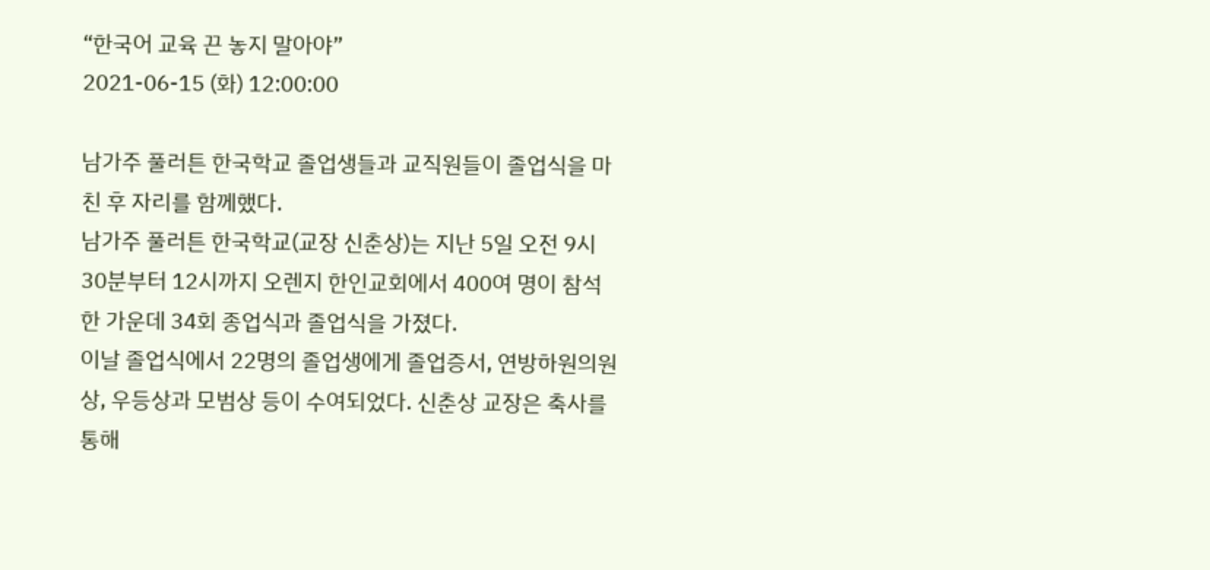“한국어 교육 끈 놓지 말아야”
2021-06-15 (화) 12:00:00

남가주 풀러튼 한국학교 졸업생들과 교직원들이 졸업식을 마친 후 자리를 함께했다.
남가주 풀러튼 한국학교(교장 신춘상)는 지난 5일 오전 9시 30분부터 12시까지 오렌지 한인교회에서 400여 명이 참석한 가운데 34회 종업식과 졸업식을 가졌다.
이날 졸업식에서 22명의 졸업생에게 졸업증서, 연방하원의원상, 우등상과 모범상 등이 수여되었다. 신춘상 교장은 축사를 통해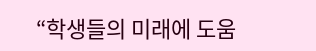“학생들의 미래에 도움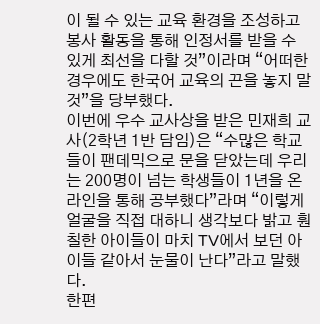이 될 수 있는 교육 환경을 조성하고 봉사 활동을 통해 인정서를 받을 수 있게 최선을 다할 것”이라며 “어떠한 경우에도 한국어 교육의 끈을 놓지 말 것”을 당부했다.
이번에 우수 교사상을 받은 민재희 교사(2학년 1반 담임)은 “수많은 학교들이 팬데믹으로 문을 닫았는데 우리는 200명이 넘는 학생들이 1년을 온라인을 통해 공부했다”라며 “이렇게 얼굴을 직접 대하니 생각보다 밝고 훤칠한 아이들이 마치 TV에서 보던 아이들 같아서 눈물이 난다”라고 말했다.
한편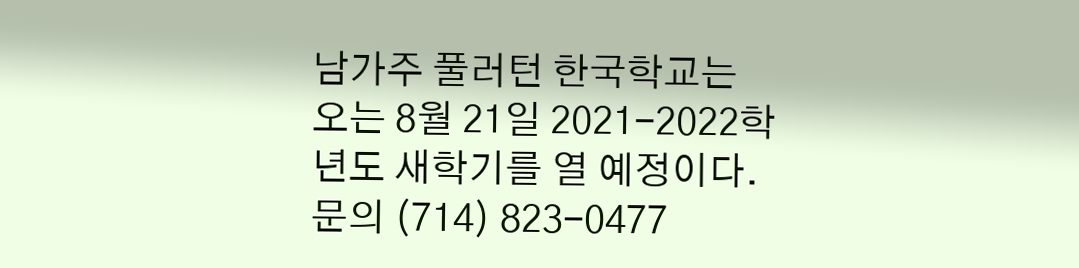남가주 풀러턴 한국학교는 오는 8월 21일 2021-2022학년도 새학기를 열 예정이다. 문의 (714) 823-0477